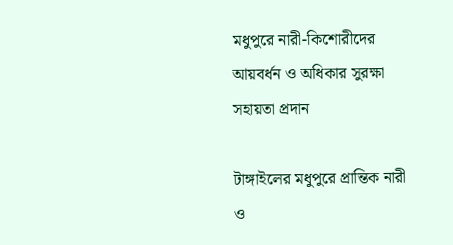মধুপুরে নারী-কিশোরীদের আয়বর্ধন ও অধিকার সুরক্ষা সহায়তা প্রদান

টাঙ্গাইলের মধুপুরে প্রান্তিক নারী ও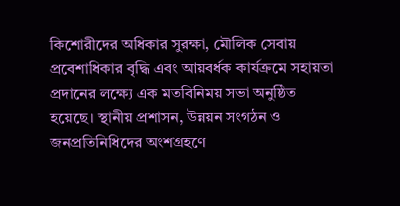কিশোরীদের অধিকার সুরক্ষা, মৌলিক সেবায় প্রবেশাধিকার বৃদ্ধি এবং আয়বর্ধক কার্যক্রমে সহায়তা প্রদানের লক্ষ্যে এক মতবিনিময় সভা অনুষ্ঠিত হয়েছে। স্থানীয় প্রশাসন, উন্নয়ন সংগঠন ও জনপ্রতিনিধিদের অংশগ্রহণে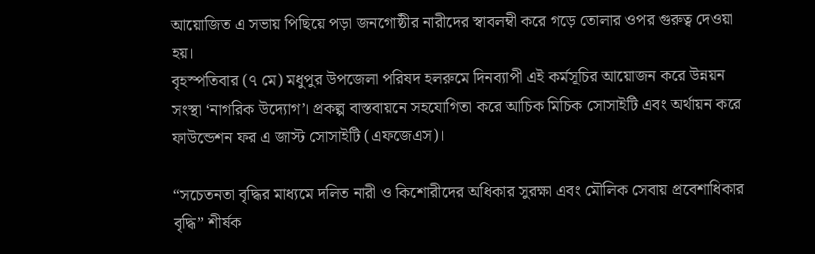আয়োজিত এ সভায় পিছিয়ে পড়া জনগোষ্ঠীর নারীদের স্বাবলম্বী করে গড়ে তোলার ওপর গুরুত্ব দেওয়া হয়।
বৃহস্পতিবার (৭ মে) মধুপুর উপজেলা পরিষদ হলরুমে দিনব্যাপী এই কর্মসূচির আয়োজন করে উন্নয়ন সংস্থা ‘নাগরিক উদ্যোগ’। প্রকল্প বাস্তবায়নে সহযোগিতা করে আচিক মিচিক সোসাইটি এবং অর্থায়ন করে ফাউন্ডেশন ফর এ জাস্ট সোসাইটি (এফজেএস)।

“সচেতনতা বৃদ্ধির মাধ্যমে দলিত নারী ও কিশোরীদের অধিকার সুরক্ষা এবং মৌলিক সেবায় প্রবেশাধিকার বৃদ্ধি” শীর্ষক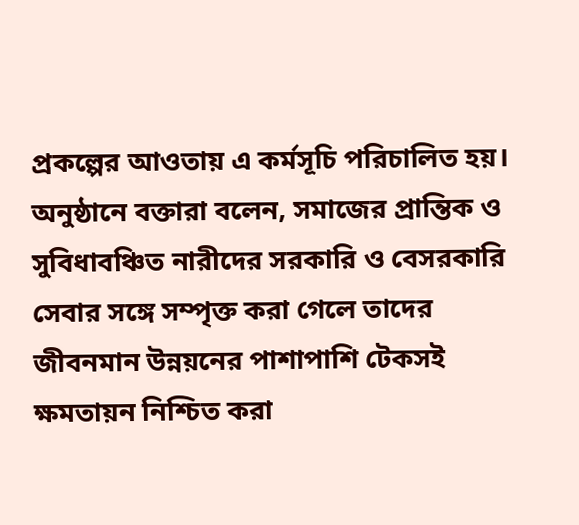প্রকল্পের আওতায় এ কর্মসূচি পরিচালিত হয়। অনুষ্ঠানে বক্তারা বলেন, সমাজের প্রান্তিক ও সুবিধাবঞ্চিত নারীদের সরকারি ও বেসরকারি সেবার সঙ্গে সম্পৃক্ত করা গেলে তাদের জীবনমান উন্নয়নের পাশাপাশি টেকসই ক্ষমতায়ন নিশ্চিত করা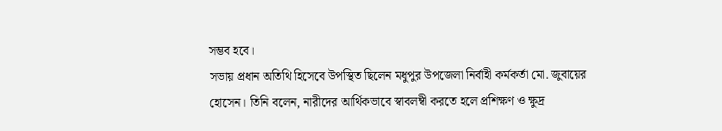সম্ভব হবে।
সভায় প্রধান অতিথি হিসেবে উপস্থিত ছিলেন মধুপুর উপজেলা নির্বাহী কর্মকর্তা মো. জুবায়ের হোসেন। তিনি বলেন, নারীদের আর্থিকভাবে স্বাবলম্বী করতে হলে প্রশিক্ষণ ও ক্ষুদ্র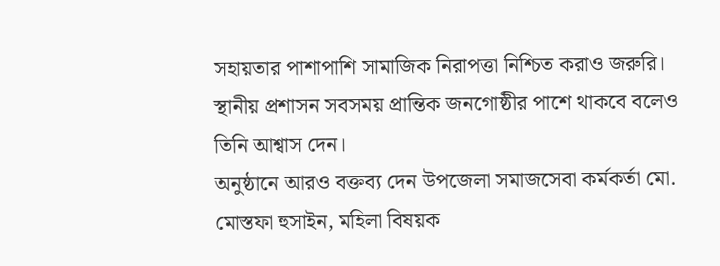সহায়তার পাশাপাশি সামাজিক নিরাপত্তা নিশ্চিত করাও জরুরি। স্থানীয় প্রশাসন সবসময় প্রান্তিক জনগোষ্ঠীর পাশে থাকবে বলেও তিনি আশ্বাস দেন।
অনুষ্ঠানে আরও বক্তব্য দেন উপজেলা সমাজসেবা কর্মকর্তা মো. মোস্তফা হুসাইন, মহিলা বিষয়ক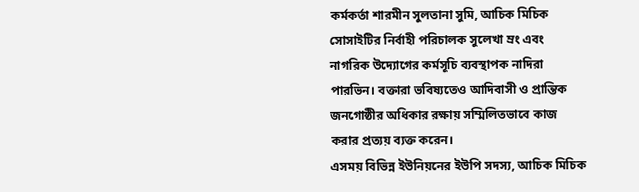কর্মকর্তা শারমীন সুলতানা সুমি, আচিক মিচিক সোসাইটির নির্বাহী পরিচালক সুলেখা ম্রং এবং নাগরিক উদ্যোগের কর্মসূচি ব্যবস্থাপক নাদিরা পারভিন। বক্তারা ভবিষ্যতেও আদিবাসী ও প্রান্তিক জনগোষ্ঠীর অধিকার রক্ষায় সম্মিলিতভাবে কাজ করার প্রত্যয় ব্যক্ত করেন।
এসময় বিভিন্ন ইউনিয়নের ইউপি সদস্য, আচিক মিচিক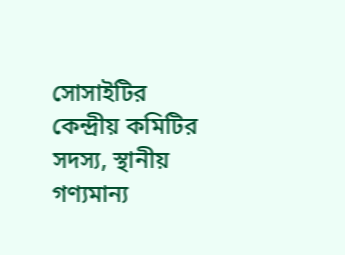সোসাইটির কেন্দ্রীয় কমিটির সদস্য, স্থানীয় গণ্যমান্য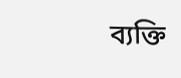ব্যক্তি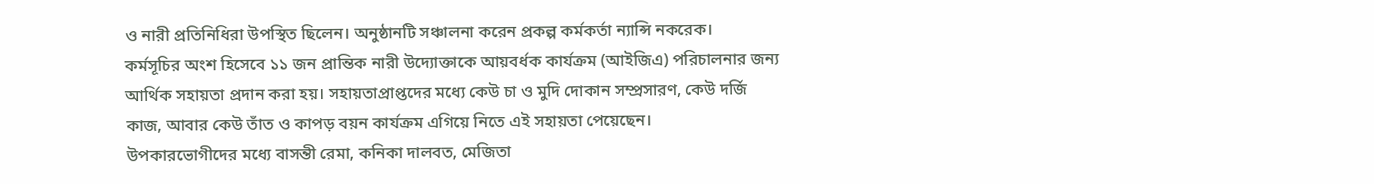ও নারী প্রতিনিধিরা উপস্থিত ছিলেন। অনুষ্ঠানটি সঞ্চালনা করেন প্রকল্প কর্মকর্তা ন্যান্সি নকরেক।
কর্মসূচির অংশ হিসেবে ১১ জন প্রান্তিক নারী উদ্যোক্তাকে আয়বর্ধক কার্যক্রম (আইজিএ) পরিচালনার জন্য আর্থিক সহায়তা প্রদান করা হয়। সহায়তাপ্রাপ্তদের মধ্যে কেউ চা ও মুদি দোকান সম্প্রসারণ, কেউ দর্জি কাজ, আবার কেউ তাঁত ও কাপড় বয়ন কার্যক্রম এগিয়ে নিতে এই সহায়তা পেয়েছেন।
উপকারভোগীদের মধ্যে বাসন্তী রেমা, কনিকা দালবত, মেজিতা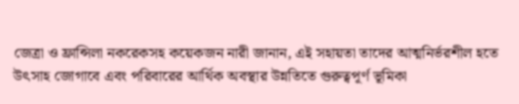জেত্রা ও ফ্রান্সিলা নকরেকসহ কয়েকজন নারী জানান, এই সহায়তা তাদের আত্মনির্ভরশীল হতে উৎসাহ জোগাবে এবং পরিবারের আর্থিক অবস্থার উন্নতিতে গুরুত্বপূর্ণ ভূমিকা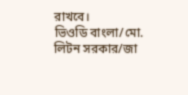রাখবে।
ভিওডি বাংলা/মো. লিটন সরকার/জা